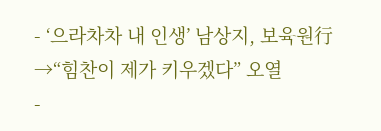- ‘으라차차 내 인생’ 남상지, 보육원行→“힘찬이 제가 키우겠다” 오열
-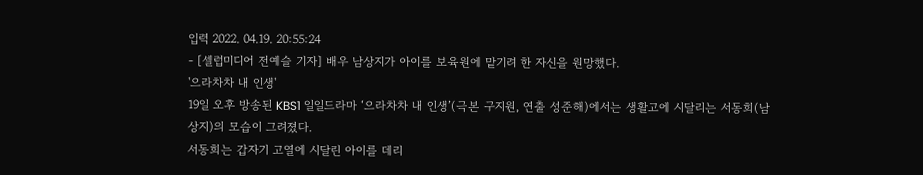입력 2022. 04.19. 20:55:24
- [셀럽미디어 전예슬 기자] 배우 남상지가 아이를 보육원에 맡기려 한 자신을 원망했다.
'으라차차 내 인생'
19일 오후 방송된 KBS1 일일드라마 ‘으라차차 내 인생’(극본 구지원, 연출 성준해)에서는 생활고에 시달리는 서동희(남상지)의 모습이 그려졌다.
서동희는 갑자기 고열에 시달린 아이를 데리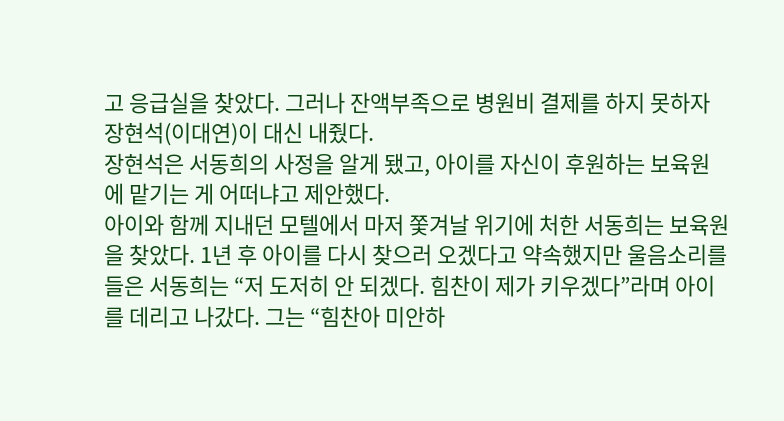고 응급실을 찾았다. 그러나 잔액부족으로 병원비 결제를 하지 못하자 장현석(이대연)이 대신 내줬다.
장현석은 서동희의 사정을 알게 됐고, 아이를 자신이 후원하는 보육원에 맡기는 게 어떠냐고 제안했다.
아이와 함께 지내던 모텔에서 마저 쫓겨날 위기에 처한 서동희는 보육원을 찾았다. 1년 후 아이를 다시 찾으러 오겠다고 약속했지만 울음소리를 들은 서동희는 “저 도저히 안 되겠다. 힘찬이 제가 키우겠다”라며 아이를 데리고 나갔다. 그는 “힘찬아 미안하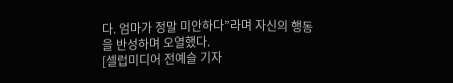다. 엄마가 정말 미안하다”라며 자신의 행동을 반성하며 오열했다.
[셀럽미디어 전예슬 기자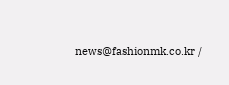news@fashionmk.co.kr /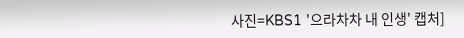사진=KBS1 '으라차차 내 인생' 캡처]